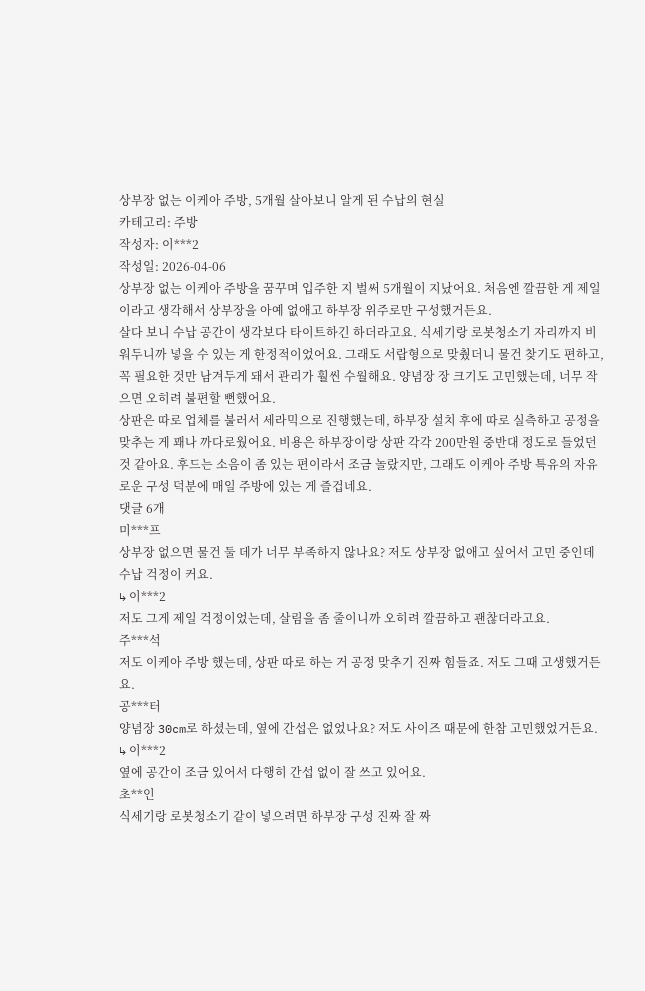상부장 없는 이케아 주방, 5개월 살아보니 알게 된 수납의 현실
카테고리: 주방
작성자: 이***2
작성일: 2026-04-06
상부장 없는 이케아 주방을 꿈꾸며 입주한 지 벌써 5개월이 지났어요. 처음엔 깔끔한 게 제일이라고 생각해서 상부장을 아예 없애고 하부장 위주로만 구성했거든요.
살다 보니 수납 공간이 생각보다 타이트하긴 하더라고요. 식세기랑 로봇청소기 자리까지 비워두니까 넣을 수 있는 게 한정적이었어요. 그래도 서랍형으로 맞췄더니 물건 찾기도 편하고, 꼭 필요한 것만 남겨두게 돼서 관리가 훨씬 수월해요. 양념장 장 크기도 고민했는데, 너무 작으면 오히려 불편할 뻔했어요.
상판은 따로 업체를 불러서 세라믹으로 진행했는데, 하부장 설치 후에 따로 실측하고 공정을 맞추는 게 꽤나 까다로웠어요. 비용은 하부장이랑 상판 각각 200만원 중반대 정도로 들었던 것 같아요. 후드는 소음이 좀 있는 편이라서 조금 놀랐지만, 그래도 이케아 주방 특유의 자유로운 구성 덕분에 매일 주방에 있는 게 즐겁네요.
댓글 6개
미***프
상부장 없으면 물건 둘 데가 너무 부족하지 않나요? 저도 상부장 없애고 싶어서 고민 중인데 수납 걱정이 커요.
↳ 이***2
저도 그게 제일 걱정이었는데, 살림을 좀 줄이니까 오히려 깔끔하고 괜찮더라고요.
주***석
저도 이케아 주방 했는데, 상판 따로 하는 거 공정 맞추기 진짜 힘들죠. 저도 그때 고생했거든요.
공***터
양념장 30cm로 하셨는데, 옆에 간섭은 없었나요? 저도 사이즈 때문에 한참 고민했었거든요.
↳ 이***2
옆에 공간이 조금 있어서 다행히 간섭 없이 잘 쓰고 있어요.
초**인
식세기랑 로봇청소기 같이 넣으려면 하부장 구성 진짜 잘 짜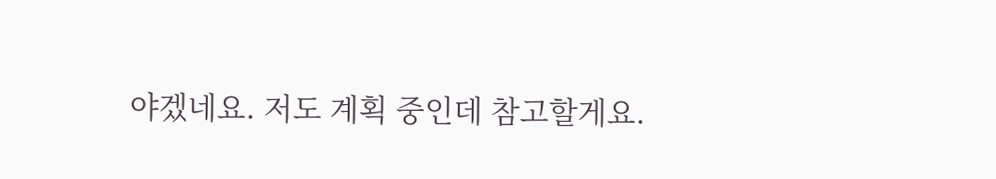야겠네요. 저도 계획 중인데 참고할게요.